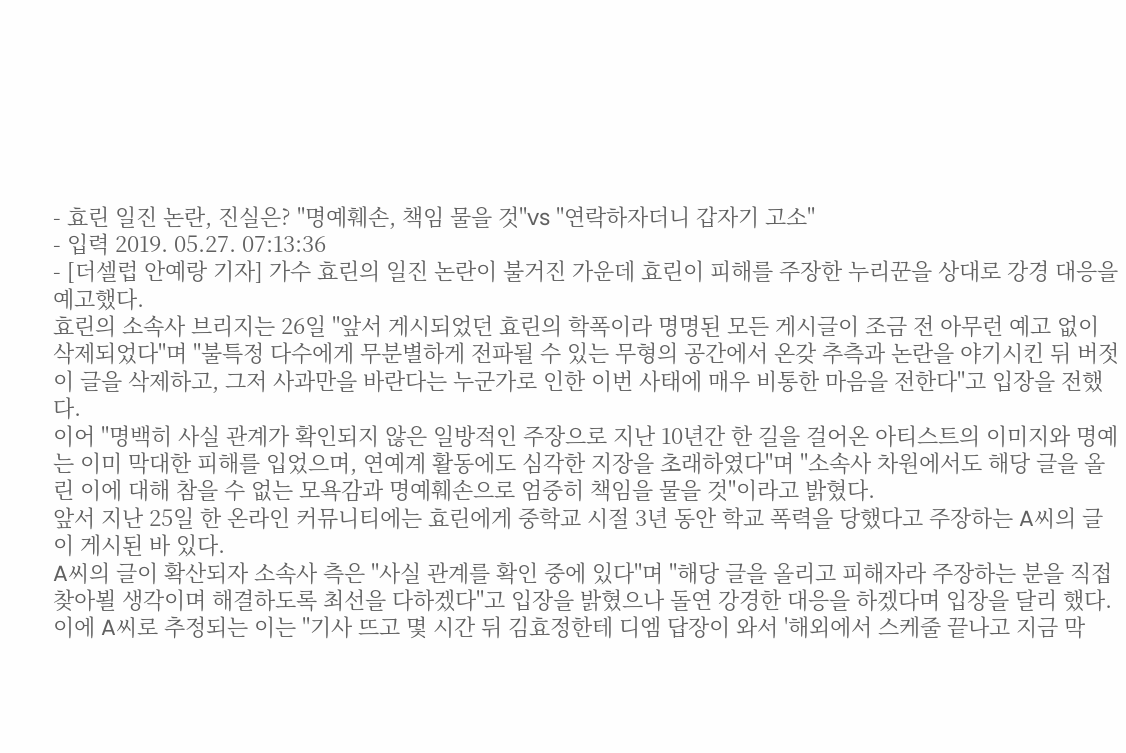- 효린 일진 논란, 진실은? "명예훼손, 책임 물을 것"vs "연락하자더니 갑자기 고소"
- 입력 2019. 05.27. 07:13:36
- [더셀럽 안예랑 기자] 가수 효린의 일진 논란이 불거진 가운데 효린이 피해를 주장한 누리꾼을 상대로 강경 대응을 예고했다.
효린의 소속사 브리지는 26일 "앞서 게시되었던 효린의 학폭이라 명명된 모든 게시글이 조금 전 아무런 예고 없이 삭제되었다"며 "불특정 다수에게 무분별하게 전파될 수 있는 무형의 공간에서 온갖 추측과 논란을 야기시킨 뒤 버젓이 글을 삭제하고, 그저 사과만을 바란다는 누군가로 인한 이번 사태에 매우 비통한 마음을 전한다"고 입장을 전했다.
이어 "명백히 사실 관계가 확인되지 않은 일방적인 주장으로 지난 10년간 한 길을 걸어온 아티스트의 이미지와 명예는 이미 막대한 피해를 입었으며, 연예계 활동에도 심각한 지장을 초래하였다"며 "소속사 차원에서도 해당 글을 올린 이에 대해 참을 수 없는 모욕감과 명예훼손으로 엄중히 책임을 물을 것"이라고 밝혔다.
앞서 지난 25일 한 온라인 커뮤니티에는 효린에게 중학교 시절 3년 동안 학교 폭력을 당했다고 주장하는 A씨의 글이 게시된 바 있다.
A씨의 글이 확산되자 소속사 측은 "사실 관계를 확인 중에 있다"며 "해당 글을 올리고 피해자라 주장하는 분을 직접 찾아뵐 생각이며 해결하도록 최선을 다하겠다"고 입장을 밝혔으나 돌연 강경한 대응을 하겠다며 입장을 달리 했다.
이에 A씨로 추정되는 이는 "기사 뜨고 몇 시간 뒤 김효정한테 디엠 답장이 와서 '해외에서 스케줄 끝나고 지금 막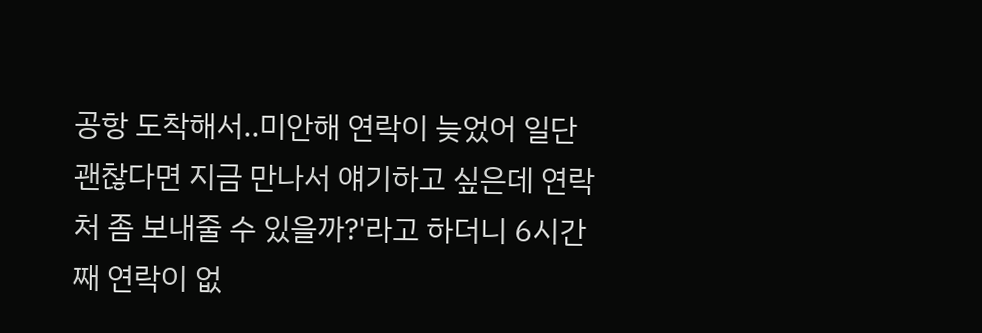공항 도착해서..미안해 연락이 늦었어 일단 괜찮다면 지금 만나서 얘기하고 싶은데 연락처 좀 보내줄 수 있을까?'라고 하더니 6시간 째 연락이 없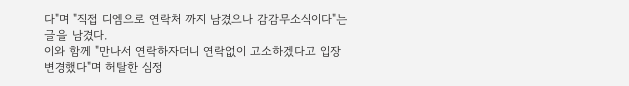다"며 "직접 디엠으로 연락처 까지 남겼으나 감감무소식이다"는 글을 남겼다.
이와 함께 "만나서 연락하자더니 연락없이 고소하겠다고 입장 변경했다"며 허탈한 심정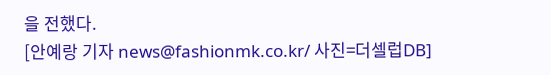을 전했다.
[안예랑 기자 news@fashionmk.co.kr/ 사진=더셀럽DB]